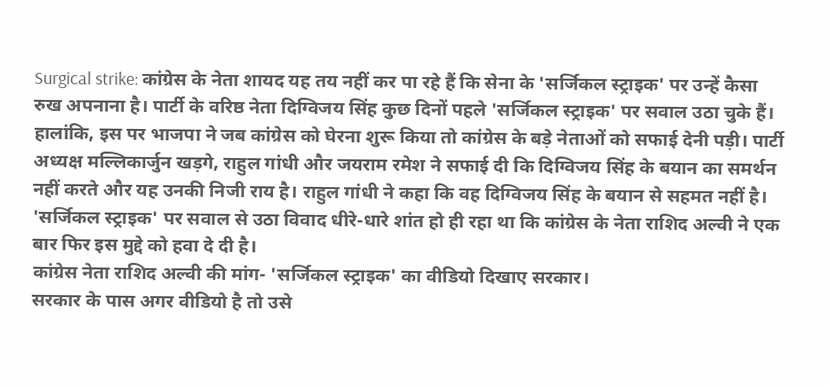Surgical strike: कांग्रेस के नेता शायद यह तय नहीं कर पा रहे हैं कि सेना के 'सर्जिकल स्ट्राइक' पर उन्हें कैसा रुख अपनाना है। पार्टी के वरिष्ठ नेता दिग्विजय सिंह कुछ दिनों पहले 'सर्जिकल स्ट्राइक' पर सवाल उठा चुके हैं। हालांकि, इस पर भाजपा ने जब कांग्रेस को घेरना शुरू किया तो कांग्रेस के बड़े नेताओं को सफाई देनी पड़ी। पार्टी अध्यक्ष मल्लिकार्जुन खड़गे, राहुल गांधी और जयराम रमेश ने सफाई दी कि दिग्विजय सिंह के बयान का समर्थन नहीं करते और यह उनकी निजी राय है। राहुल गांधी ने कहा कि वह दिग्विजय सिंह के बयान से सहमत नहीं है। 'सर्जिकल स्ट्राइक' पर सवाल से उठा विवाद धीरे-धारे शांत हो ही रहा था कि कांग्रेस के नेता राशिद अल्वी ने एक बार फिर इस मुद्दे को हवा दे दी है।
कांग्रेस नेता राशिद अल्वी की मांग- 'सर्जिकल स्ट्राइक' का वीडियो दिखाए सरकार।
सरकार के पास अगर वीडियो है तो उसे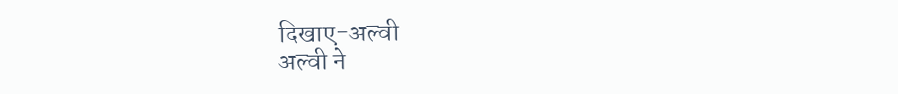दिखाए-अल्वी
अल्वी ने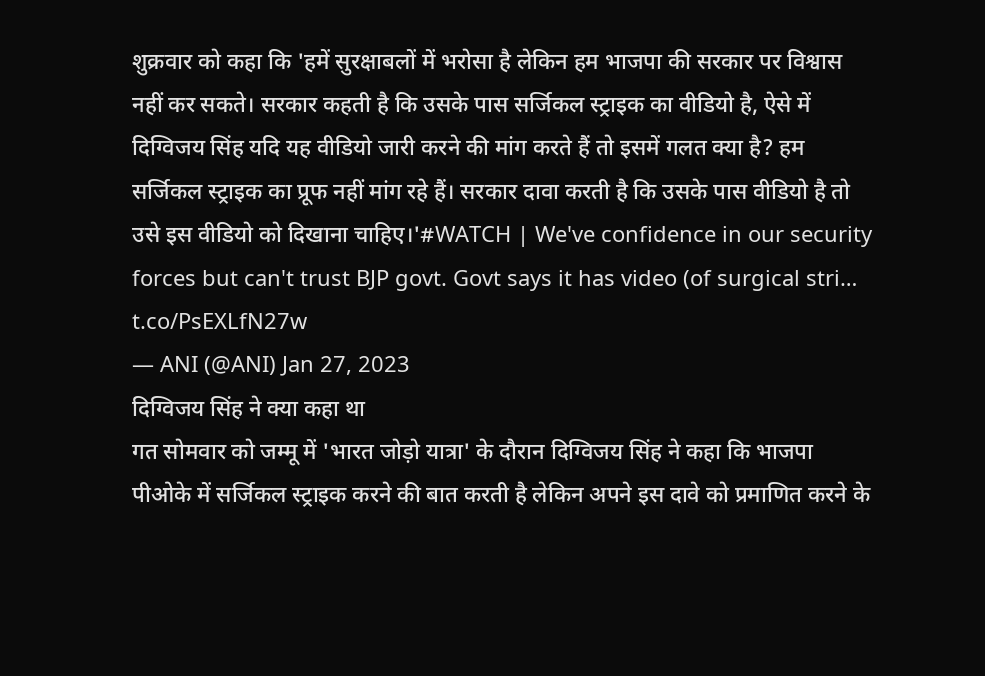शुक्रवार को कहा कि 'हमें सुरक्षाबलों में भरोसा है लेकिन हम भाजपा की सरकार पर विश्वास नहीं कर सकते। सरकार कहती है कि उसके पास सर्जिकल स्ट्राइक का वीडियो है, ऐसे में दिग्विजय सिंह यदि यह वीडियो जारी करने की मांग करते हैं तो इसमें गलत क्या है? हम सर्जिकल स्ट्राइक का प्रूफ नहीं मांग रहे हैं। सरकार दावा करती है कि उसके पास वीडियो है तो उसे इस वीडियो को दिखाना चाहिए।'#WATCH | We've confidence in our security forces but can't trust BJP govt. Govt says it has video (of surgical stri… t.co/PsEXLfN27w
— ANI (@ANI) Jan 27, 2023
दिग्विजय सिंह ने क्या कहा था
गत सोमवार को जम्मू में 'भारत जोड़ो यात्रा' के दौरान दिग्विजय सिंह ने कहा कि भाजपा पीओके में सर्जिकल स्ट्राइक करने की बात करती है लेकिन अपने इस दावे को प्रमाणित करने के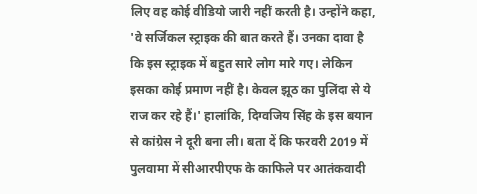लिए वह कोई वीडियो जारी नहीं करती है। उन्होंने कहा, 'वे सर्जिकल स्ट्राइक की बात करते हैं। उनका दावा है कि इस स्ट्राइक में बहुत सारे लोग मारे गए। लेकिन इसका कोई प्रमाण नहीं है। केवल झूठ का पुलिंदा से ये राज कर रहे हैं।' हालांकि, दिग्वजिय सिंह के इस बयान से कांग्रेस ने दूरी बना ली। बता दें कि फरवरी 2019 में पुलवामा में सीआरपीएफ के काफिले पर आतंकवादी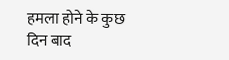हमला होने के कुछ दिन बाद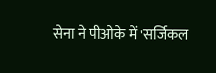सेना ने पीओके में 'सर्जिकल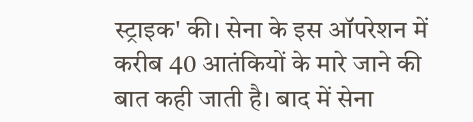स्ट्राइक' की। सेना के इस ऑपरेशन में करीब 40 आतंकियों के मारे जाने की बात कही जाती है। बाद में सेना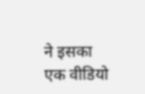ने इसका एक वीडियो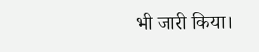भी जारी किया।